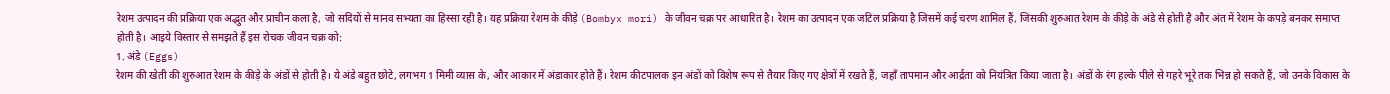रेशम उत्पादन की प्रक्रिया एक अद्भुत और प्राचीन कला है, जो सदियों से मानव सभ्यता का हिस्सा रही है। यह प्रक्रिया रेशम के कीड़े (Bombyx mori) के जीवन चक्र पर आधारित है। रेशम का उत्पादन एक जटिल प्रक्रिया है जिसमें कई चरण शामिल हैं, जिसकी शुरुआत रेशम के कीड़े के अंडे से होती है और अंत में रेशम के कपड़े बनकर समाप्त होती है। आइये विस्तार से समझते हैं इस रोचक जीवन चक्र को:
1. अंडे (Eggs)
रेशम की खेती की शुरुआत रेशम के कीड़े के अंडों से होती है। ये अंडे बहुत छोटे, लगभग 1 मिमी व्यास के, और आकार में अंडाकार होते हैं। रेशम कीटपालक इन अंडों को विशेष रूप से तैयार किए गए क्षेत्रों में रखते हैं, जहाँ तापमान और आर्द्रता को नियंत्रित किया जाता है। अंडों के रंग हल्के पीले से गहरे भूरे तक भिन्न हो सकते हैं, जो उनके विकास के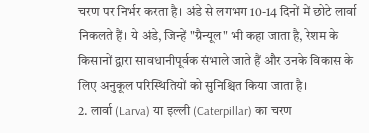चरण पर निर्भर करता है। अंडे से लगभग 10-14 दिनों में छोटे लार्वा निकलते हैं। ये अंडे, जिन्हें "ग्रैन्यूल" भी कहा जाता है, रेशम के किसानों द्वारा सावधानीपूर्वक संभाले जाते हैं और उनके विकास के लिए अनुकूल परिस्थितियों को सुनिश्चित किया जाता है।
2. लार्वा (Larva) या इल्ली (Caterpillar) का चरण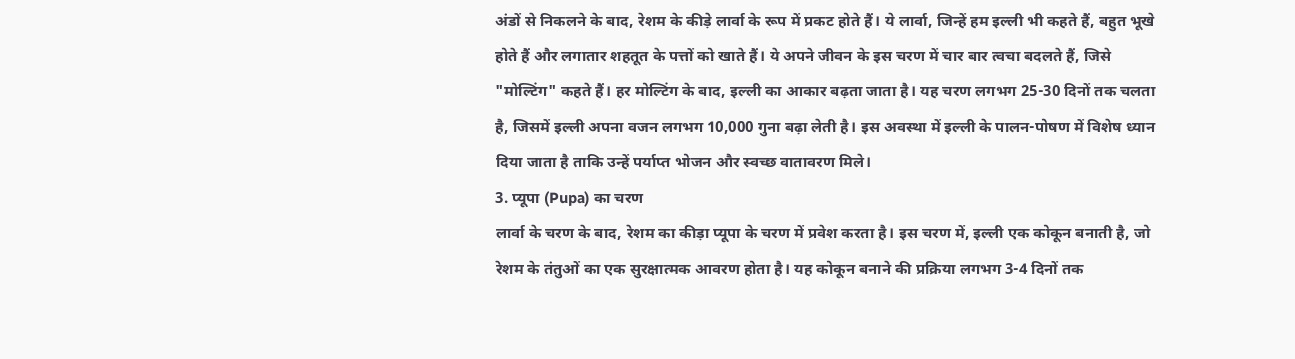अंडों से निकलने के बाद, रेशम के कीड़े लार्वा के रूप में प्रकट होते हैं। ये लार्वा, जिन्हें हम इल्ली भी कहते हैं, बहुत भूखे होते हैं और लगातार शहतूत के पत्तों को खाते हैं। ये अपने जीवन के इस चरण में चार बार त्वचा बदलते हैं, जिसे "मोल्टिंग" कहते हैं। हर मोल्टिंग के बाद, इल्ली का आकार बढ़ता जाता है। यह चरण लगभग 25-30 दिनों तक चलता है, जिसमें इल्ली अपना वजन लगभग 10,000 गुना बढ़ा लेती है। इस अवस्था में इल्ली के पालन-पोषण में विशेष ध्यान दिया जाता है ताकि उन्हें पर्याप्त भोजन और स्वच्छ वातावरण मिले।
3. प्यूपा (Pupa) का चरण
लार्वा के चरण के बाद, रेशम का कीड़ा प्यूपा के चरण में प्रवेश करता है। इस चरण में, इल्ली एक कोकून बनाती है, जो रेशम के तंतुओं का एक सुरक्षात्मक आवरण होता है। यह कोकून बनाने की प्रक्रिया लगभग 3-4 दिनों तक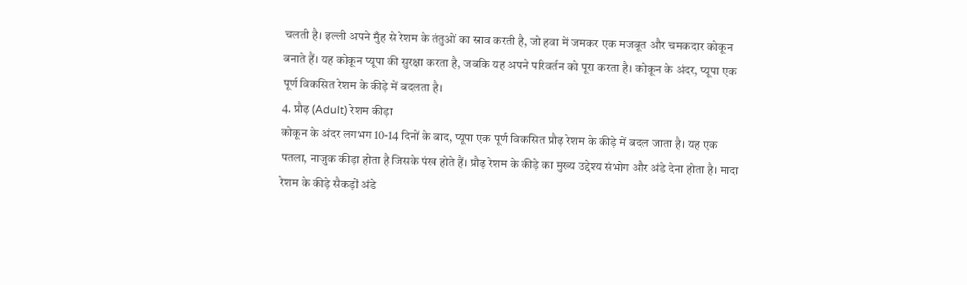चलती है। इल्ली अपने मुँह से रेशम के तंतुओं का स्राव करती है, जो हवा में जमकर एक मजबूत और चमकदार कोकून बनाते हैं। यह कोकून प्यूपा की सुरक्षा करता है, जबकि यह अपने परिवर्तन को पूरा करता है। कोकून के अंदर, प्यूपा एक पूर्ण विकसित रेशम के कीड़े में बदलता है।
4. प्रौढ़ (Adult) रेशम कीड़ा
कोकून के अंदर लगभग 10-14 दिनों के बाद, प्यूपा एक पूर्ण विकसित प्रौढ़ रेशम के कीड़े में बदल जाता है। यह एक पतला, नाजुक कीड़ा होता है जिसके पंख होते हैं। प्रौढ़ रेशम के कीड़े का मुख्य उद्देश्य संभोग और अंडे देना होता है। मादा रेशम के कीड़े सैकड़ों अंडे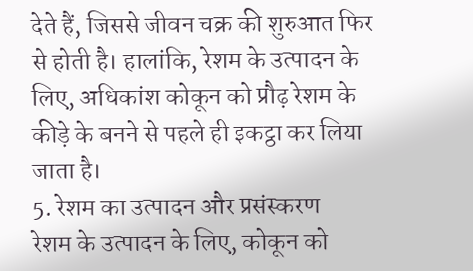देते हैं, जिससे जीवन चक्र की शुरुआत फिर से होती है। हालांकि, रेशम के उत्पादन के लिए, अधिकांश कोकून को प्रौढ़ रेशम के कीड़े के बनने से पहले ही इकट्ठा कर लिया जाता है।
5. रेशम का उत्पादन और प्रसंस्करण
रेशम के उत्पादन के लिए, कोकून को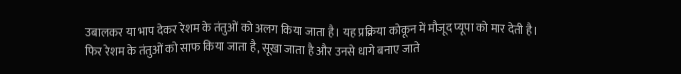उबालकर या भाप देकर रेशम के तंतुओं को अलग किया जाता है। यह प्रक्रिया कोकून में मौजूद प्यूपा को मार देती है। फिर रेशम के तंतुओं को साफ किया जाता है, सूखा जाता है और उनसे धागे बनाए जाते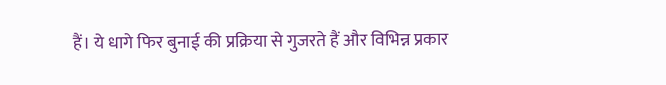हैं। ये धागे फिर बुनाई की प्रक्रिया से गुजरते हैं और विभिन्न प्रकार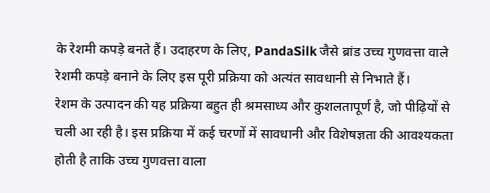के रेशमी कपड़े बनते हैं। उदाहरण के लिए, PandaSilk जैसे ब्रांड उच्च गुणवत्ता वाले रेशमी कपड़े बनाने के लिए इस पूरी प्रक्रिया को अत्यंत सावधानी से निभाते हैं।
रेशम के उत्पादन की यह प्रक्रिया बहुत ही श्रमसाध्य और कुशलतापूर्ण है, जो पीढ़ियों से चली आ रही है। इस प्रक्रिया में कई चरणों में सावधानी और विशेषज्ञता की आवश्यकता होती है ताकि उच्च गुणवत्ता वाला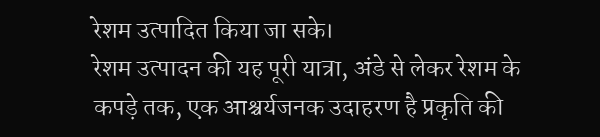रेशम उत्पादित किया जा सके।
रेशम उत्पादन की यह पूरी यात्रा, अंडे से लेकर रेशम के कपड़े तक, एक आश्चर्यजनक उदाहरण है प्रकृति की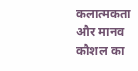कलात्मकता और मानव कौशल का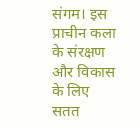संगम। इस प्राचीन कला के संरक्षण और विकास के लिए सतत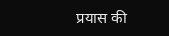प्रयास की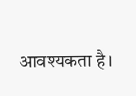आवश्यकता है।